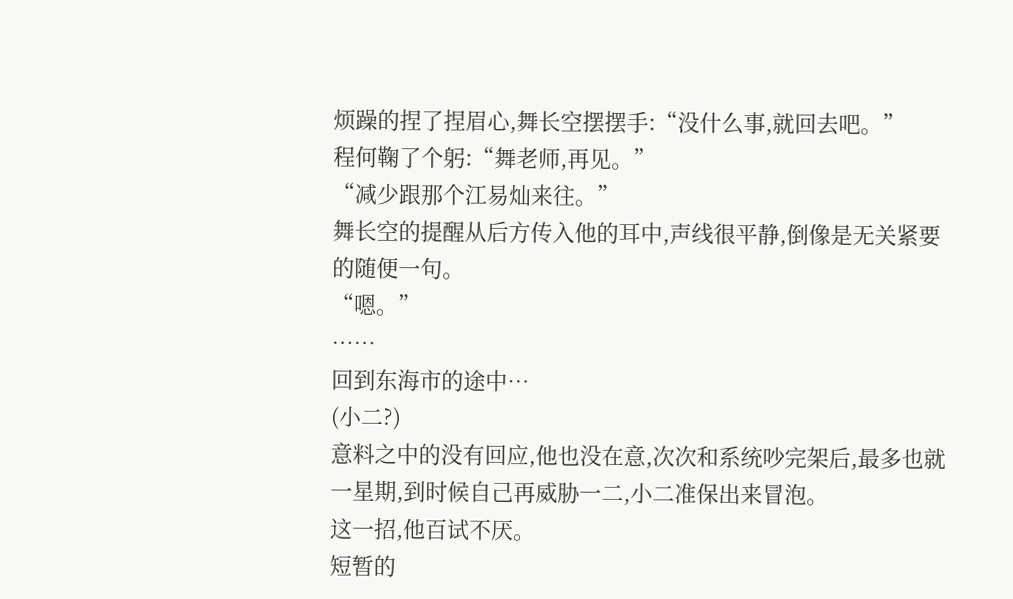烦躁的捏了捏眉心,舞长空摆摆手:“没什么事,就回去吧。”
程何鞠了个躬:“舞老师,再见。”
“减少跟那个江易灿来往。”
舞长空的提醒从后方传入他的耳中,声线很平静,倒像是无关紧要的随便一句。
“嗯。”
……
回到东海市的途中…
(小二?)
意料之中的没有回应,他也没在意,次次和系统吵完架后,最多也就一星期,到时候自己再威胁一二,小二准保出来冒泡。
这一招,他百试不厌。
短暂的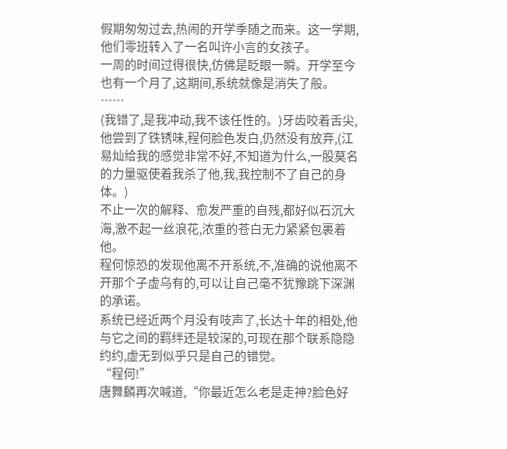假期匆匆过去,热闹的开学季随之而来。这一学期,他们零班转入了一名叫许小言的女孩子。
一周的时间过得很快,仿佛是眨眼一瞬。开学至今也有一个月了,这期间,系统就像是消失了般。
……
(我错了,是我冲动,我不该任性的。)牙齿咬着舌尖,他尝到了铁锈味,程何脸色发白,仍然没有放弃,(江易灿给我的感觉非常不好,不知道为什么,一股莫名的力量驱使着我杀了他,我,我控制不了自己的身体。)
不止一次的解释、愈发严重的自残,都好似石沉大海,激不起一丝浪花,浓重的苍白无力紧紧包裹着他。
程何惊恐的发现他离不开系统,不,准确的说他离不开那个子虚乌有的,可以让自己毫不犹豫跳下深渊的承诺。
系统已经近两个月没有吱声了,长达十年的相处,他与它之间的羁绊还是较深的,可现在那个联系隐隐约约,虚无到似乎只是自己的错觉。
“程何!”
唐舞麟再次喊道,“你最近怎么老是走神?脸色好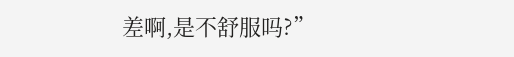差啊,是不舒服吗?”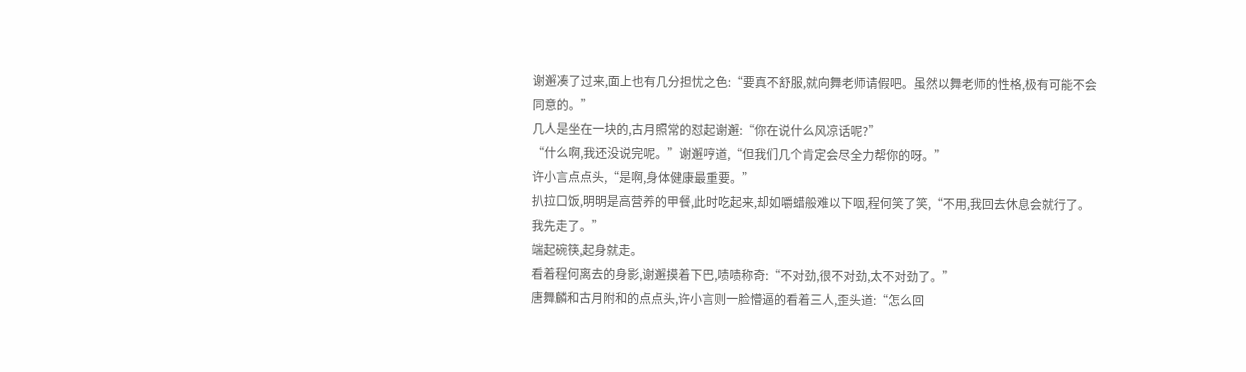谢邂凑了过来,面上也有几分担忧之色:“要真不舒服,就向舞老师请假吧。虽然以舞老师的性格,极有可能不会同意的。”
几人是坐在一块的,古月照常的怼起谢邂:“你在说什么风凉话呢?”
“什么啊,我还没说完呢。”谢邂哼道,“但我们几个肯定会尽全力帮你的呀。”
许小言点点头,“是啊,身体健康最重要。”
扒拉口饭,明明是高营养的甲餐,此时吃起来,却如嚼蜡般难以下咽,程何笑了笑,“不用,我回去休息会就行了。我先走了。”
端起碗筷,起身就走。
看着程何离去的身影,谢邂摸着下巴,啧啧称奇:“不对劲,很不对劲,太不对劲了。”
唐舞麟和古月附和的点点头,许小言则一脸懵逼的看着三人,歪头道:“怎么回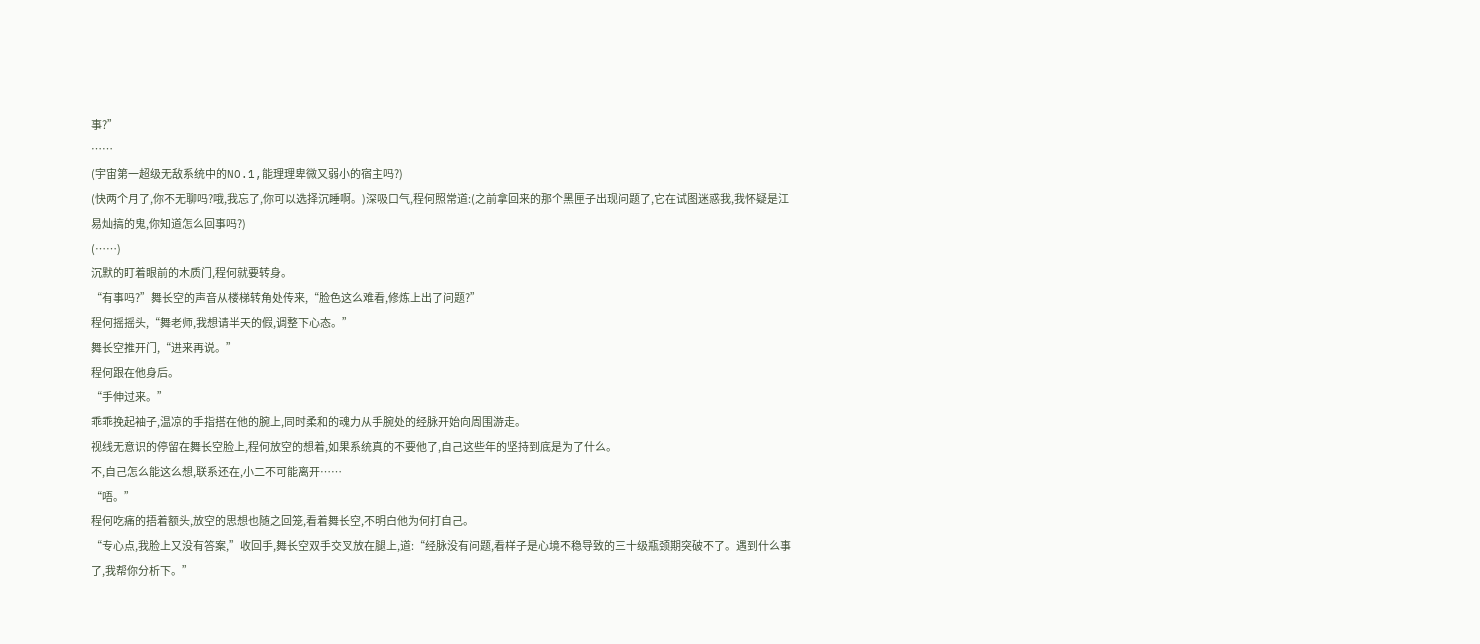事?”
……
(宇宙第一超级无敌系统中的NO.1,能理理卑微又弱小的宿主吗?)
(快两个月了,你不无聊吗?哦,我忘了,你可以选择沉睡啊。)深吸口气,程何照常道:(之前拿回来的那个黑匣子出现问题了,它在试图迷惑我,我怀疑是江易灿搞的鬼,你知道怎么回事吗?)
(……)
沉默的盯着眼前的木质门,程何就要转身。
“有事吗?”舞长空的声音从楼梯转角处传来,“脸色这么难看,修炼上出了问题?”
程何摇摇头,“舞老师,我想请半天的假,调整下心态。”
舞长空推开门,“进来再说。”
程何跟在他身后。
“手伸过来。”
乖乖挽起袖子,温凉的手指搭在他的腕上,同时柔和的魂力从手腕处的经脉开始向周围游走。
视线无意识的停留在舞长空脸上,程何放空的想着,如果系统真的不要他了,自己这些年的坚持到底是为了什么。
不,自己怎么能这么想,联系还在,小二不可能离开……
“唔。”
程何吃痛的捂着额头,放空的思想也随之回笼,看着舞长空,不明白他为何打自己。
“专心点,我脸上又没有答案,”收回手,舞长空双手交叉放在腿上,道:“经脉没有问题,看样子是心境不稳导致的三十级瓶颈期突破不了。遇到什么事了,我帮你分析下。”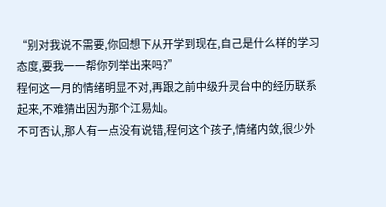“别对我说不需要,你回想下从开学到现在,自己是什么样的学习态度,要我一一帮你列举出来吗?”
程何这一月的情绪明显不对,再跟之前中级升灵台中的经历联系起来,不难猜出因为那个江易灿。
不可否认,那人有一点没有说错,程何这个孩子,情绪内敛,很少外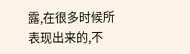露,在很多时候所表现出来的,不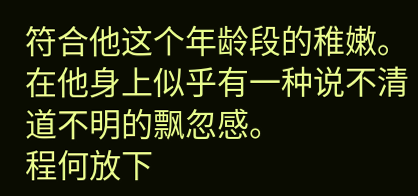符合他这个年龄段的稚嫩。在他身上似乎有一种说不清道不明的飘忽感。
程何放下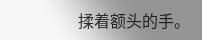揉着额头的手。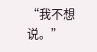“我不想说。”